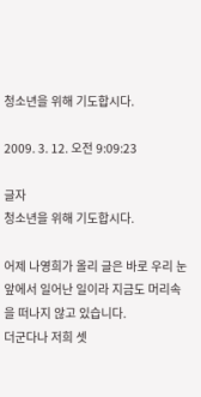청소년을 위해 기도합시다.

2009. 3. 12. 오전 9:09:23

글자
청소년을 위해 기도합시다.

어제 나영희가 올리 글은 바로 우리 눈앞에서 일어난 일이라 지금도 머리속을 떠나지 않고 있습니다.
더군다나 저희 셋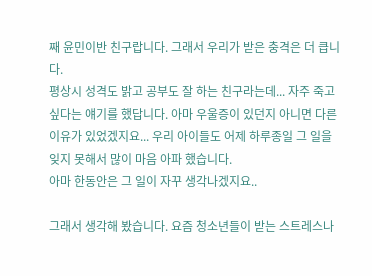째 윤민이반 친구랍니다. 그래서 우리가 받은 충격은 더 큽니다.
평상시 성격도 밝고 공부도 잘 하는 친구라는데... 자주 죽고 싶다는 얘기를 했답니다. 아마 우울증이 있던지 아니면 다른 이유가 있었겠지요... 우리 아이들도 어제 하루종일 그 일을 잊지 못해서 많이 마음 아파 했습니다.
아마 한동안은 그 일이 자꾸 생각나겠지요..

그래서 생각해 봤습니다. 요즘 청소년들이 받는 스트레스나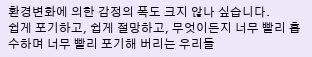환경변화에 의한 감정의 폭도 크지 않나 싶습니다.
쉽게 포기하고, 쉽게 절망하고, 무엇이든지 너무 빨리 흡수하며 너무 빨리 포기해 버리는 우리들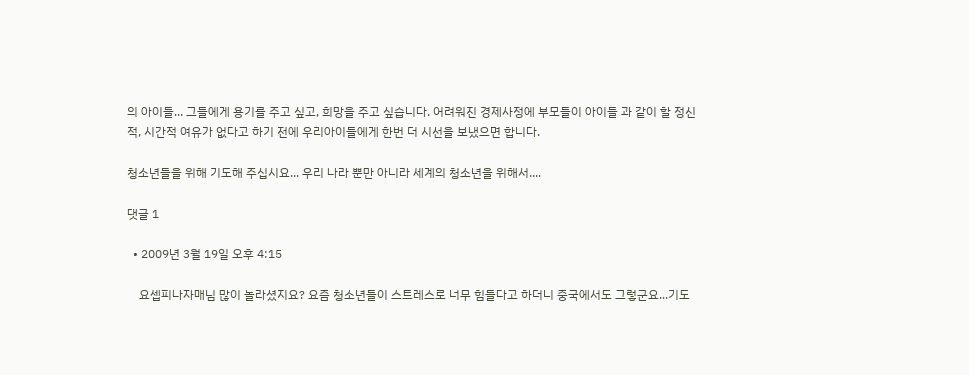의 아이들... 그들에게 용기를 주고 싶고, 희망을 주고 싶습니다. 어려워진 경제사정에 부모들이 아이들 과 같이 할 정신적, 시간적 여유가 없다고 하기 전에 우리아이들에게 한번 더 시선을 보냈으면 합니다.

청소년들을 위해 기도해 주십시요... 우리 나라 뿐만 아니라 세계의 청소년을 위해서....

댓글 1

  • 2009년 3월 19일 오후 4:15

    요셉피나자매님 많이 놀라셨지요? 요즘 청소년들이 스트레스로 너무 힘들다고 하더니 중국에서도 그렇군요...기도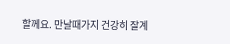할께요. 만날때가지 건강히 잘계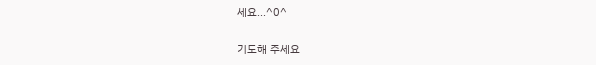세요...^0^

기도해 주세요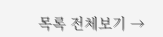목록 전체보기 →